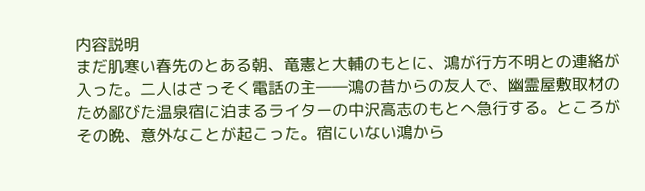内容説明
まだ肌寒い春先のとある朝、竜憲と大輔のもとに、鴻が行方不明との連絡が入った。二人はさっそく電話の主――鴻の昔からの友人で、幽霊屋敷取材のため鄙びた温泉宿に泊まるライターの中沢高志のもとへ急行する。ところがその晩、意外なことが起こった。宿にいない鴻から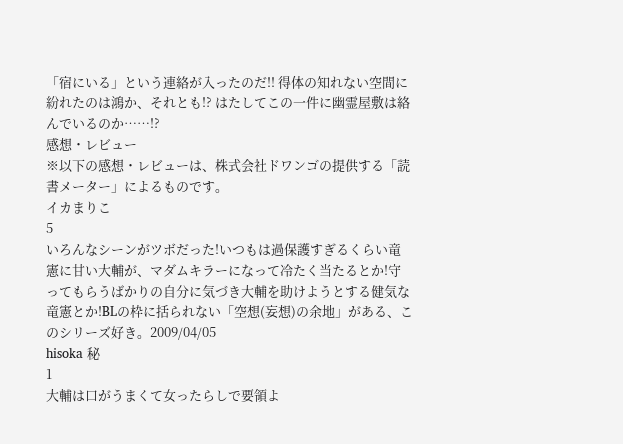「宿にいる」という連絡が入ったのだ!! 得体の知れない空間に紛れたのは鴻か、それとも!? はたしてこの一件に幽霊屋敷は絡んでいるのか……!?
感想・レビュー
※以下の感想・レビューは、株式会社ドワンゴの提供する「読書メーター」によるものです。
イカまりこ
5
いろんなシーンがツボだった!いつもは過保護すぎるくらい竜憲に甘い大輔が、マダムキラーになって冷たく当たるとか!守ってもらうばかりの自分に気づき大輔を助けようとする健気な竜憲とか!BLの枠に括られない「空想(妄想)の余地」がある、このシリーズ好き。2009/04/05
hisoka 秘
1
大輔は口がうまくて女ったらしで要領よ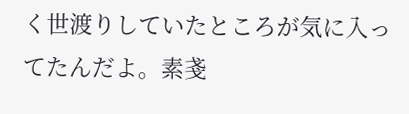く世渡りしていたところが気に入ってたんだよ。素戔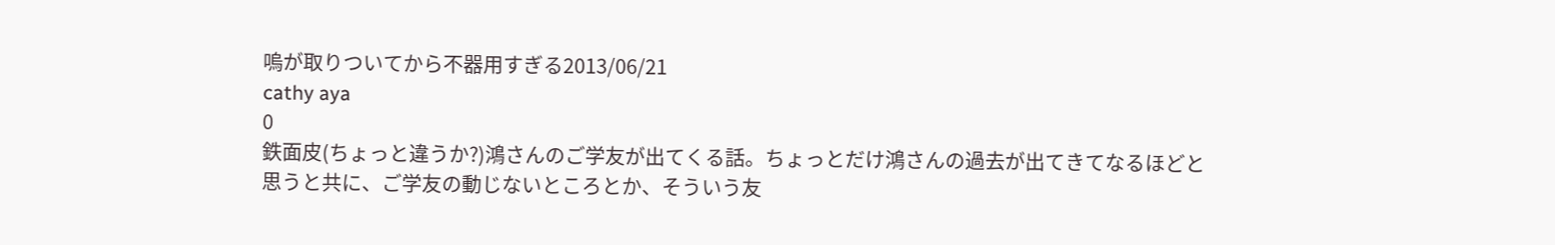嗚が取りついてから不器用すぎる2013/06/21
cathy aya
0
鉄面皮(ちょっと違うか?)鴻さんのご学友が出てくる話。ちょっとだけ鴻さんの過去が出てきてなるほどと思うと共に、ご学友の動じないところとか、そういう友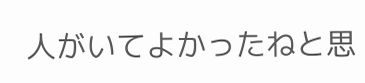人がいてよかったねと思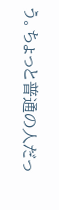う。ちょっと普通の人だっ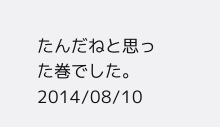たんだねと思った巻でした。2014/08/10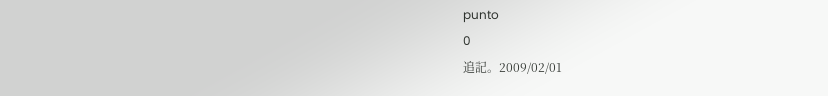punto
0
追記。2009/02/01